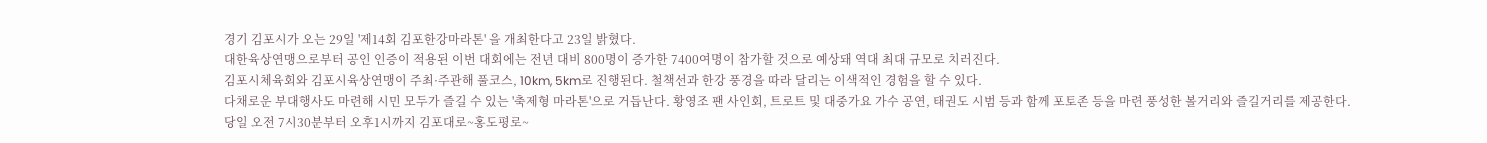경기 김포시가 오는 29일 '제14회 김포한강마라톤' 을 개최한다고 23일 밝혔다.
대한육상연맹으로부터 공인 인증이 적용된 이번 대회에는 전년 대비 800명이 증가한 7400여명이 참가할 것으로 예상돼 역대 최대 규모로 치러진다.
김포시체육회와 김포시육상연맹이 주최·주관해 풀코스, 10km, 5km로 진행된다. 철책선과 한강 풍경을 따라 달리는 이색적인 경험을 할 수 있다.
다채로운 부대행사도 마련해 시민 모두가 즐길 수 있는 '축제형 마라톤'으로 거듭난다. 황영조 팬 사인회, 트로트 및 대중가요 가수 공연, 태권도 시범 등과 함께 포토존 등을 마련 풍성한 볼거리와 즐길거리를 제공한다.
당일 오전 7시30분부터 오후1시까지 김포대로~홍도평로~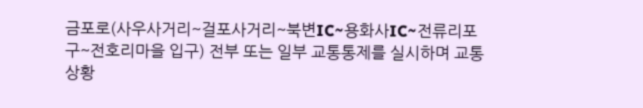금포로(사우사거리~걸포사거리~북변IC~용화사IC~전류리포구~전호리마을 입구) 전부 또는 일부 교통통제를 실시하며 교통상황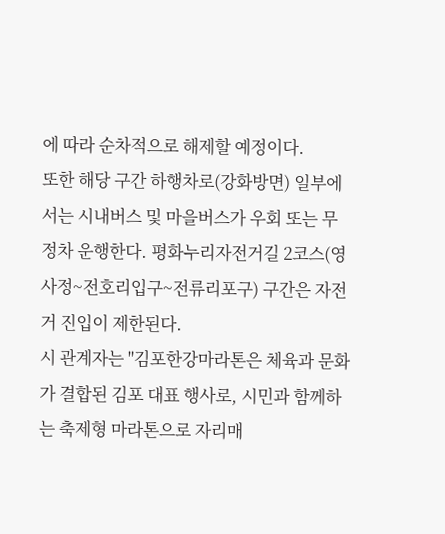에 따라 순차적으로 해제할 예정이다.
또한 해당 구간 하행차로(강화방면) 일부에서는 시내버스 및 마을버스가 우회 또는 무정차 운행한다. 평화누리자전거길 2코스(영사정~전호리입구~전류리포구) 구간은 자전거 진입이 제한된다.
시 관계자는 "김포한강마라톤은 체육과 문화가 결합된 김포 대표 행사로, 시민과 함께하는 축제형 마라톤으로 자리매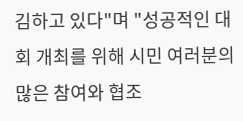김하고 있다"며 "성공적인 대회 개최를 위해 시민 여러분의 많은 참여와 협조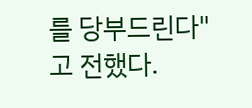를 당부드린다"고 전했다.